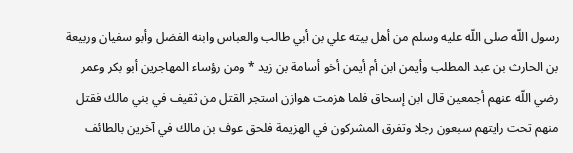رسول اللّه صلى اللّه عليه وسلم من أهل بيته علي بن أبي طالب والعباس وابنه الفضل وأبو سفيان وربيعة بن الحارث بن عبد المطلب وأيمن ابن أم أيمن أخو أسامة بن زيد * ومن رؤساء المهاجرين أبو بكر وعمر رضي اللّه عنهم أجمعين قال ابن إسحاق فلما هزمت هوازن استجر القتل من ثقيف في بني مالك فقتل منهم تحت رايتهم سبعون رجلا وتفرق المشركون في الهزيمة فلحق عوف بن مالك في آخرين بالطائف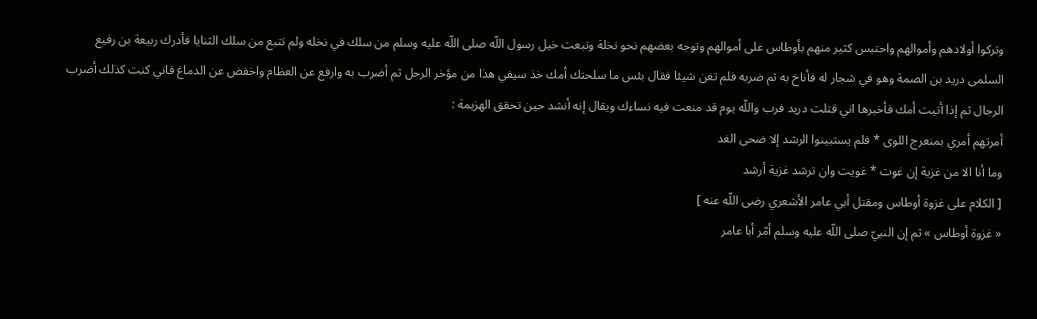وتركوا أولادهم وأموالهم واحتبس كثير منهم بأوطاس على أموالهم وتوجه بعضهم نحو نخلة وتبعت خيل رسول اللّه صلى اللّه عليه وسلم من سلك في نخله ولم تتبع من سلك الثنايا فأدرك ربيعة بن رفيع السلمى دريد بن الصمة وهو في شجار له فأناخ به ثم ضربه فلم تغن شيئا فقال بئس ما سلحتك أمك خذ سيفي هذا من مؤخر الرحل ثم أضرب به وارفع عن العظام واخفض عن الدماغ فاني كنت كذلك أضرب الرجال ثم إذا أتيت أمك فأخبرها اني قتلت دريد فرب واللّه يوم قد منعت فيه نساءك ويقال إنه أنشد حين تحقق الهزيمة :
أمرتهم أمري بمنعرج اللوى * فلم يستبينوا الرشد إلا ضحى الغد
وما أنا الا من غزية إن غوت * غويت وان ترشد غزية أرشد
[ الكلام على غزوة أوطاس ومقتل أبي عامر الأشعري رضى اللّه عنه ]
« غزوة أوطاس » ثم إن النبيّ صلى اللّه عليه وسلم أمّر أبا عامر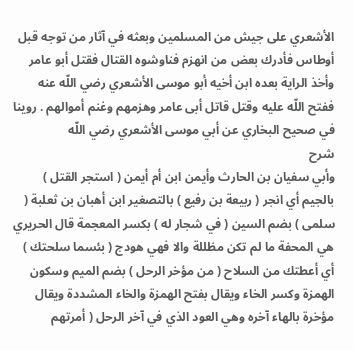الأشعري على جيش من المسلمين وبعثه في آثار من توجه قبل أوطاس فأدرك بعض من انهزم فناوشوه القتال فقتل أبو عامر وأخذ الراية بعده ابن أخيه أبو موسى الأشعري رضي اللّه عنه ففتح اللّه عليه وقتل قاتل أبى عامر وهزمهم وغنم أموالهم . روينا في صحيح البخاري عن أبي موسى الأشعري رضي اللّه
شرح
وأبي سفيان بن الحارث وأيمن ابن أم أيمن ( استجر القتل ) بالجيم أي انجر ( ربيعة بن رفيع ) بالتصغير ابن أهبان بن ثعلبة ( سلمى ) بضم السين ( في شجار له ) بكسر المعجمة قال الحريري هي المحفة ما لم تكن مظللة والا فهي هودج ( بئسما سلحتك ) أي أعطتك من السلاح ( من مؤخر الرحل ) بضم الميم وسكون الهمزة وكسر الخاء ويقال بفتح الهمزة والخاء المشددة ويقال مؤخرة بالهاء آخره وهي العود الذي في آخر الرحل ( أمرتهم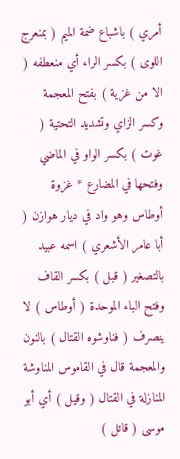أمري ) باشباع ضمة الميم ( بمنعرج اللوى ) بكسر الراء أي منعطفه ( الا من غزية ) بفتح المعجمة وكسر الزاي وتشديد التحتية ( غوت ) بكسر الواو في الماضي وفتحها في المضارع * غزوة أوطاس وهو واد في ديار هوازن ( أبا عامر الأشعري ) اسمه عبيد بالتصغير ( قبل ) بكسر القاف وفتح الباء الموحدة ( أوطاس ) لا ينصرف ( فناوشوه القتال ) بالنون والمعجمة قال في القاموس المناوشة المنازلة في القتال ( وقيل ) أي أبو موسى ( قاتل )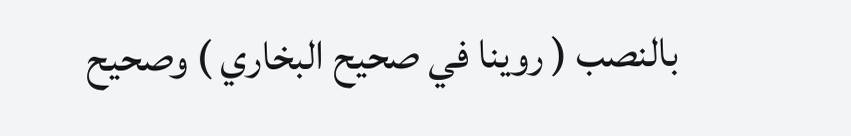بالنصب ( روينا في صحيح البخاري ) وصحيح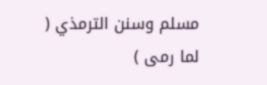مسلم وسنن الترمذي ( لما رمى )